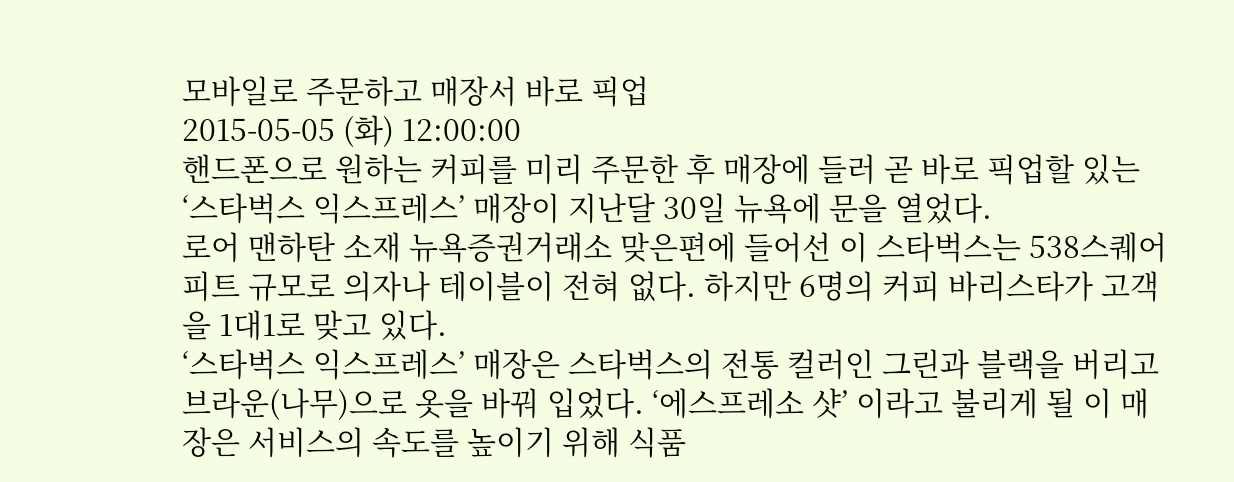모바일로 주문하고 매장서 바로 픽업
2015-05-05 (화) 12:00:00
핸드폰으로 원하는 커피를 미리 주문한 후 매장에 들러 곧 바로 픽업할 있는 ‘스타벅스 익스프레스’ 매장이 지난달 30일 뉴욕에 문을 열었다.
로어 맨하탄 소재 뉴욕증권거래소 맞은편에 들어선 이 스타벅스는 538스퀘어피트 규모로 의자나 테이블이 전혀 없다. 하지만 6명의 커피 바리스타가 고객을 1대1로 맞고 있다.
‘스타벅스 익스프레스’ 매장은 스타벅스의 전통 컬러인 그린과 블랙을 버리고 브라운(나무)으로 옷을 바꿔 입었다. ‘에스프레소 샷’ 이라고 불리게 될 이 매장은 서비스의 속도를 높이기 위해 식품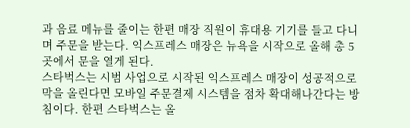과 음료 메뉴를 줄이는 한편 매장 직원이 휴대용 기기를 들고 다니며 주문을 받는다. 익스프레스 매장은 뉴욕을 시작으로 올해 총 5곳에서 문을 열게 된다.
스타벅스는 시범 사업으로 시작된 익스프레스 매장이 성공적으로 막을 올린다면 모바일 주문결제 시스템을 점차 확대해나간다는 방침이다. 한편 스타벅스는 올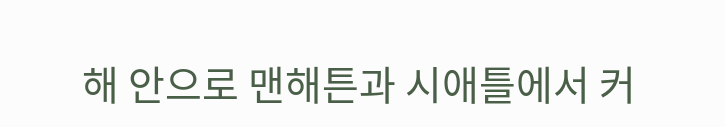해 안으로 맨해튼과 시애틀에서 커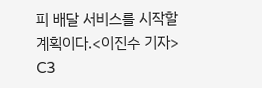피 배달 서비스를 시작할 계획이다.<이진수 기자> C3